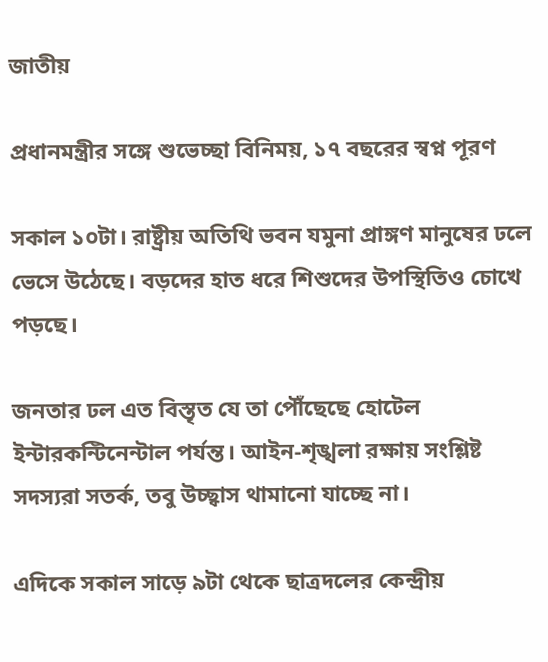জাতীয়

প্রধানমন্ত্রীর সঙ্গে শুভেচ্ছা বিনিময়, ১৭ বছরের স্বপ্ন পূরণ

সকাল ১০টা। রাষ্ট্রীয় অতিথি ভবন যমুনা প্রাঙ্গণ মানুষের ঢলে ভেসে উঠেছে। বড়দের হাত ধরে শিশুদের উপস্থিতিও চোখে পড়ছে।

জনতার ঢল এত বিস্তৃত যে তা পৌঁছেছে হোটেল ইন্টারকন্টিনেন্টাল পর্যন্ত। আইন-শৃঙ্খলা রক্ষায় সংশ্লিষ্ট সদস্যরা সতর্ক, তবু উচ্ছ্বাস থামানো যাচ্ছে না।

এদিকে সকাল সাড়ে ৯টা থেকে ছাত্রদলের কেন্দ্রীয়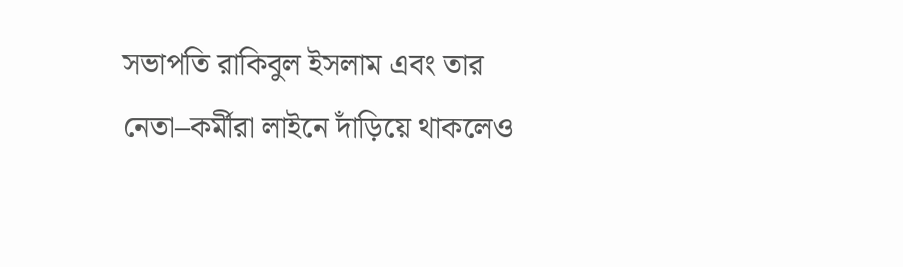সভাপতি রাকিবুল ইসলাম এবং তার নেতা–কর্মীরা লাইনে দাঁড়িয়ে থাকলেও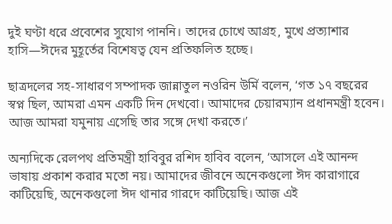দুই ঘণ্টা ধরে প্রবেশের সুযোগ পাননি। তাদের চোখে আগ্রহ, মুখে প্রত্যাশার হাসি—ঈদের মুহূর্তের বিশেষত্ব যেন প্রতিফলিত হচ্ছে।

ছাত্রদলের সহ-সাধারণ সম্পাদক জান্নাতুল নওরিন উর্মি বলেন, ‘গত ১৭ বছরের স্বপ্ন ছিল, আমরা এমন একটি দিন দেখবো। আমাদের চেয়ারম্যান প্রধানমন্ত্রী হবেন। আজ আমরা যমুনায় এসেছি তার সঙ্গে দেখা করতে।’

অন্যদিকে রেলপথ প্রতিমন্ত্রী হাবিবুর রশিদ হাবিব বলেন, ‘আসলে এই আনন্দ ভাষায় প্রকাশ করার মতো নয়। আমাদের জীবনে অনেকগুলো ঈদ কারাগারে কাটিয়েছি, অনেকগুলো ঈদ থানার গারদে কাটিয়েছি। আজ এই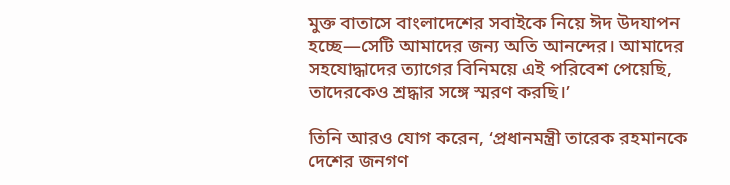মুক্ত বাতাসে বাংলাদেশের সবাইকে নিয়ে ঈদ উদযাপন হচ্ছে—সেটি আমাদের জন্য অতি আনন্দের। আমাদের সহযোদ্ধাদের ত্যাগের বিনিময়ে এই পরিবেশ পেয়েছি, তাদেরকেও শ্রদ্ধার সঙ্গে স্মরণ করছি।’

তিনি আরও যোগ করেন, ‘প্রধানমন্ত্রী তারেক রহমানকে দেশের জনগণ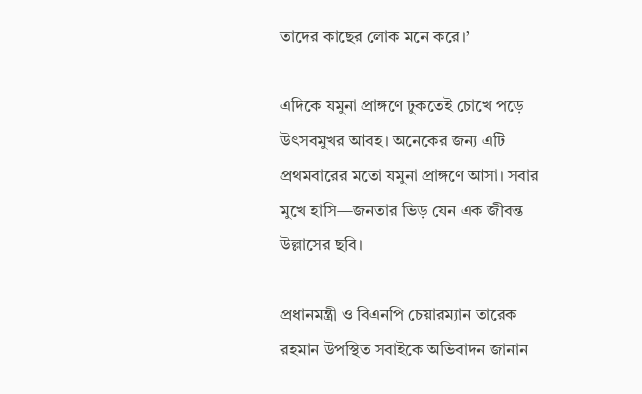তাদের কাছের লোক মনে করে।’

এদিকে যমুনা প্রাঙ্গণে ঢুকতেই চোখে পড়ে উৎসবমুখর আবহ। অনেকের জন্য এটি প্রথমবারের মতো যমুনা প্রাঙ্গণে আসা। সবার মুখে হাসি—জনতার ভিড় যেন এক জীবন্ত উল্লাসের ছবি।

প্রধানমন্ত্রী ও বিএনপি চেয়ারম্যান তারেক রহমান উপস্থিত সবাইকে অভিবাদন জানান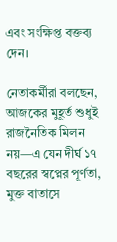এবং সংক্ষিপ্ত বক্তব্য দেন।

নেতাকর্মীরা বলছেন, আজকের মুহূর্ত শুধুই রাজনৈতিক মিলন নয়—এ যেন দীর্ঘ ১৭ বছরের স্বপ্নের পূর্ণতা, মুক্ত বাতাসে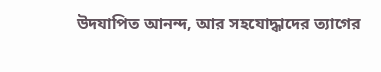উদযাপিত আনন্দ, আর সহযোদ্ধাদের ত্যাগের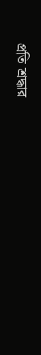প্রতি শ্রদ্ধার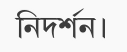নিদর্শন।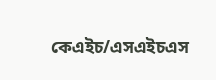কেএইচ/এসএইচএস